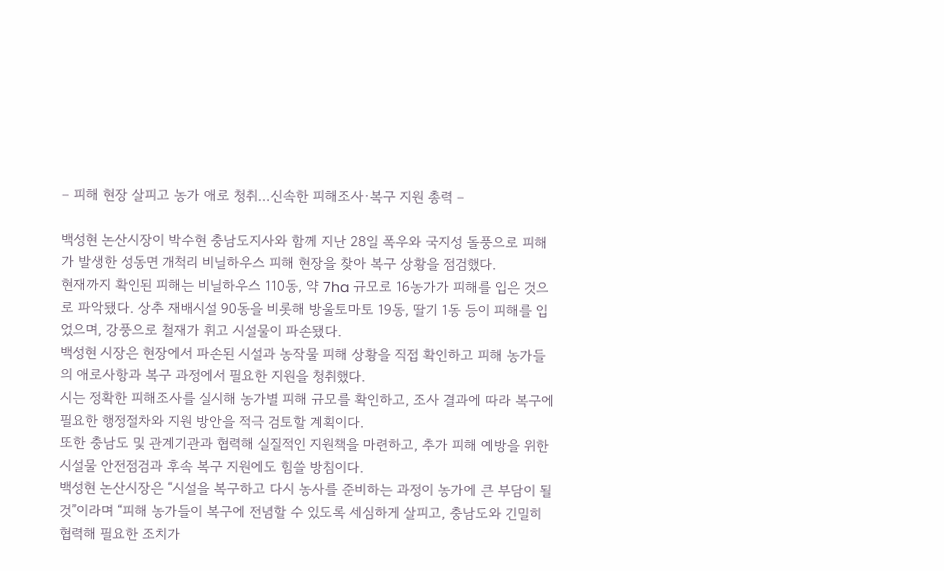– 피해 현장 살피고 농가 애로 청취…신속한 피해조사·복구 지원 총력 –

백성현 논산시장이 박수현 충남도지사와 함께 지난 28일 폭우와 국지성 돌풍으로 피해가 발생한 성동면 개척리 비닐하우스 피해 현장을 찾아 복구 상황을 점검했다.
현재까지 확인된 피해는 비닐하우스 110동, 약 7ha 규모로 16농가가 피해를 입은 것으로 파악됐다. 상추 재배시설 90동을 비롯해 방울토마토 19동, 딸기 1동 등이 피해를 입었으며, 강풍으로 철재가 휘고 시설물이 파손됐다.
백성현 시장은 현장에서 파손된 시설과 농작물 피해 상황을 직접 확인하고 피해 농가들의 애로사항과 복구 과정에서 필요한 지원을 청취했다.
시는 정확한 피해조사를 실시해 농가별 피해 규모를 확인하고, 조사 결과에 따라 복구에 필요한 행정절차와 지원 방안을 적극 검토할 계획이다.
또한 충남도 및 관계기관과 협력해 실질적인 지원책을 마련하고, 추가 피해 예방을 위한 시설물 안전점검과 후속 복구 지원에도 힘쓸 방침이다.
백성현 논산시장은 “시설을 복구하고 다시 농사를 준비하는 과정이 농가에 큰 부담이 될 것”이라며 “피해 농가들이 복구에 전념할 수 있도록 세심하게 살피고, 충남도와 긴밀히 협력해 필요한 조치가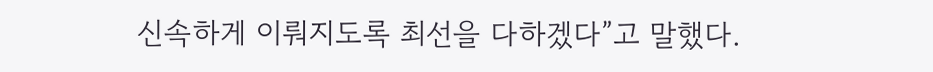신속하게 이뤄지도록 최선을 다하겠다”고 말했다.